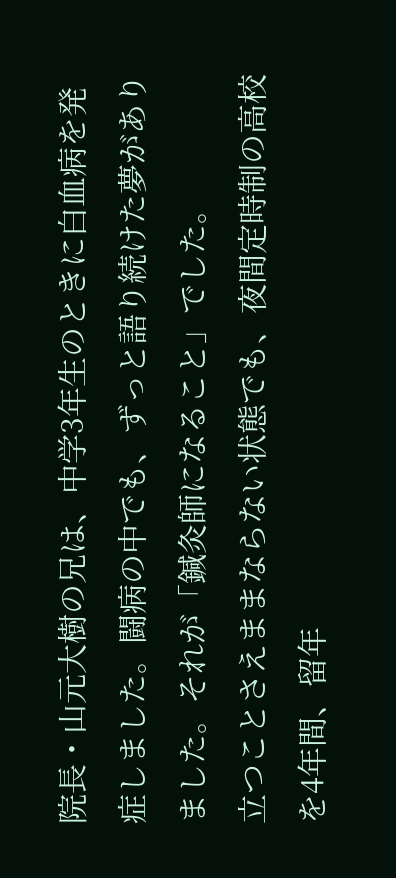院長・山元大樹の兄は、中学3年生のときに白血病を発症しました。闘病の中でも、ずっと語り続けた夢がありました。それが「鍼灸師になること」でした。
立つことさえままならない状態でも、夜間定時制の高校を4年間、留年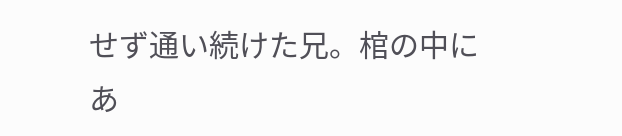せず通い続けた兄。棺の中にあ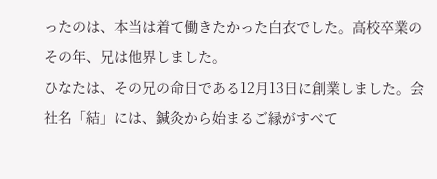ったのは、本当は着て働きたかった白衣でした。高校卒業のその年、兄は他界しました。
ひなたは、その兄の命日である12月13日に創業しました。会社名「結」には、鍼灸から始まるご縁がすべて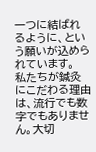一つに結ばれるように、という願いが込められています。
私たちが鍼灸にこだわる理由は、流行でも数字でもありません。大切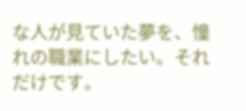な人が見ていた夢を、憧れの職業にしたい。それだけです。